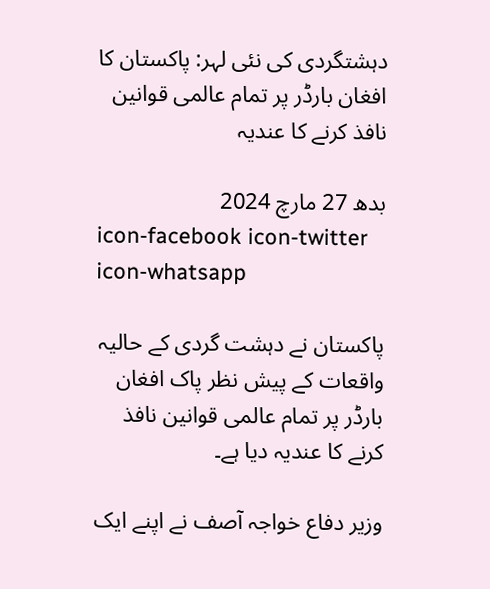دہشتگردی کی نئی لہر: پاکستان کا افغان بارڈر پر تمام عالمی قوانین نافذ کرنے کا عندیہ

بدھ 27 مارچ 2024
icon-facebook icon-twitter icon-whatsapp

پاکستان نے دہشت گردی کے حالیہ واقعات کے پیش نظر پاک افغان بارڈر پر تمام عالمی قوانین نافذ کرنے کا عندیہ دیا ہے۔

وزیر دفاع خواجہ آصف نے اپنے ایک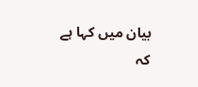بیان میں کہا ہے کہ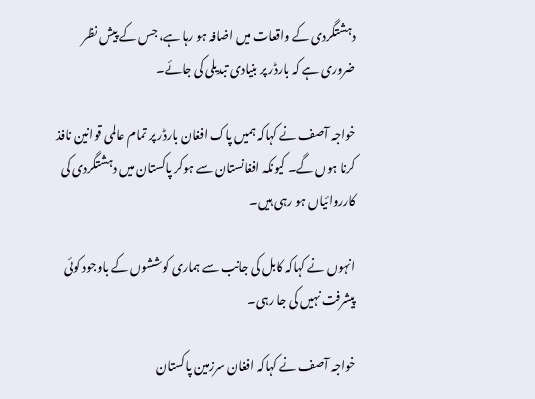دہشتگردی کے واقعات میں اضافہ ہو رہا ہے، جس کے پیش نظر ضروری ہے کہ بارڈر پر بنیادی تبدیلی کی جائے۔

خواجہ آصف نے کہاکہ ہمیں پاک افغان بارڈر پر تمام عالمی قوانین نافذ کرنا ہوں گے۔ کیونکہ افغانستان سے ہوکر پاکستان میں دہشتگردی کی کارروائیاں ہو رہی ہیں۔

انہوں نے کہاکہ کابل کی جانب سے ہماری کوششوں کے باوجود کوئی پیشرفت نہیں کی جا رہی۔

خواجہ آصف نے کہاکہ افغان سرزمین پاکستان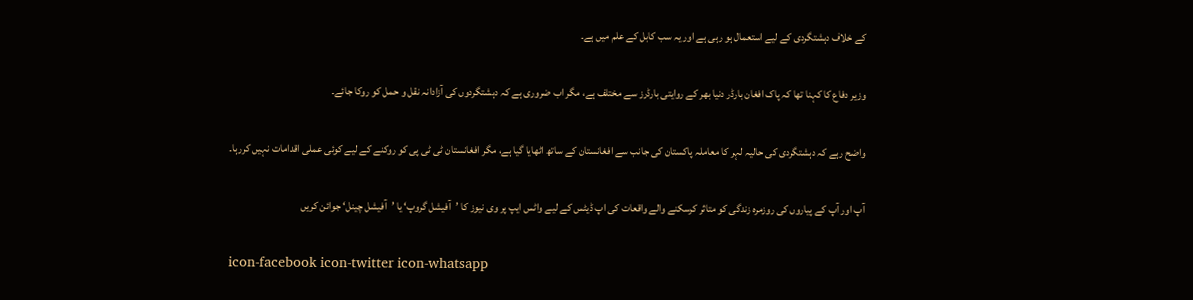کے خلاف دہشتگردی کے لیے استعمال ہو رہی ہے اور یہ سب کابل کے علم میں ہے۔

وزیر دفاع کا کہنا تھا کہ پاک افغان بارڈر دنیا بھر کے روایتی بارڈرز سے مختلف ہے، مگر اب ضروری ہے کہ دہشتگردوں کی آزادانہ نقل و حمل کو روکا جائے۔

واضح رہے کہ دہشتگردی کی حالیہ لہر کا معاملہ پاکستان کی جانب سے افغانستان کے ساتھ اٹھایا گیا ہے، مگر افغانستان ٹی ٹی پی کو روکنے کے لیے کوئی عملی اقدامات نہیں کررہا۔

آپ اور آپ کے پیاروں کی روزمرہ زندگی کو متاثر کرسکنے والے واقعات کی اپ ڈیٹس کے لیے واٹس ایپ پر وی نیوز کا ’آفیشل گروپ‘ یا ’آفیشل چینل‘ جوائن کریں

icon-facebook icon-twitter icon-whatsapp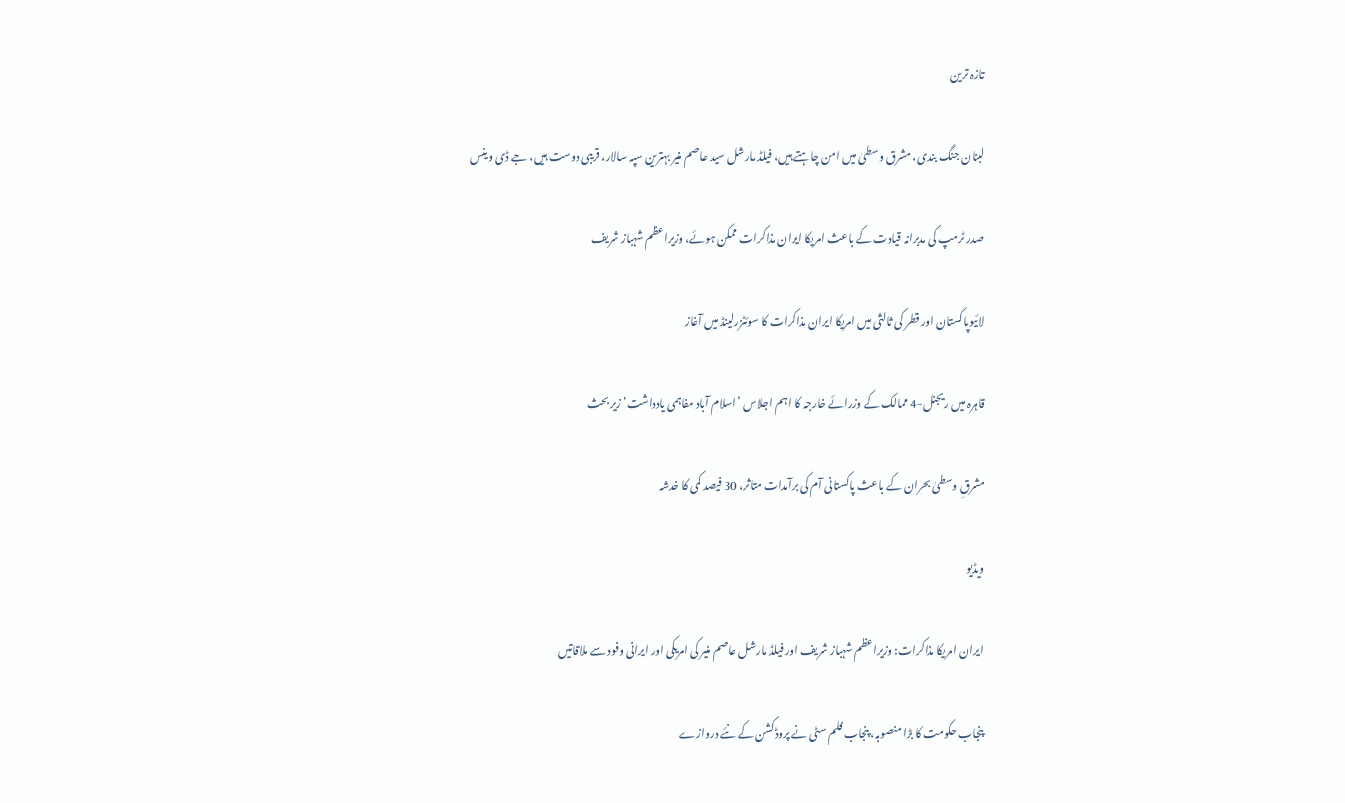تازہ ترین

لبنان جنگ بندی، مشرق وسطیٰ میں امن چاہتے ہیں، فیلڈ مارشل سید عاصم منیر بہترین سپہ سالار، قریبی دوست ہیں، جے ڈی وینس

صدر ٹرمپ کی مدبرانہ قیادت کے باعث امریکا ایران مذاکرات ممکن ہوئے، وزیراعظم شہباز شریف

لائیوپاکستان اور قطر کی ثالثی میں امریکا ایران مذاکرات کا سوئٹزرلینڈ میں آغاز

قاہرہ میں ریجنل-4 ممالک کے وزرائے خارجہ کا اہم اجلاس ’اسلام آباد مفاہمی یادداشت‘ زیر بحث

مشرقِ وسطیٰ بحران کے باعث پاکستانی آم کی برآمدات متاثر، 30 فیصد کمی کا خدشہ

ویڈیو

ایران امریکا مذاکرات: وزیراعظم شہباز شریف اور فیلڈ مارشل عاصم منیر کی امریکی اور ایرانی وفود سے ملاقاتیں

پنجاب حکومت کا بڑا منصوبہ، پنجاب فلم سٹی نے پروڈکشن کے نئے دروازے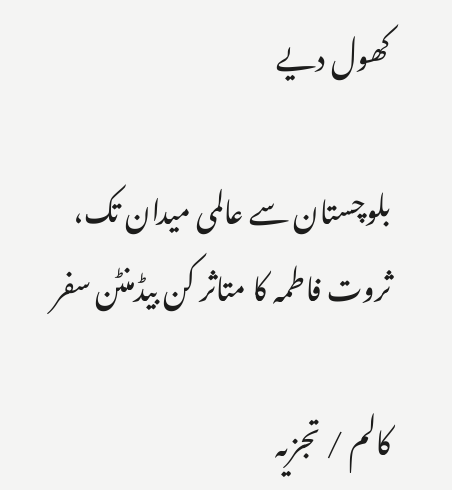کھول دیے

بلوچستان سے عالمی میدان تک، ثروت فاطمہ کا متاثر کن بیڈمنٹن سفر

کالم / تجزیہ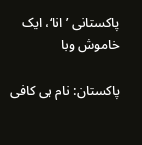پاکستانی ’انا‘، ایک خاموش وبا

پاکستان: نام ہی کافی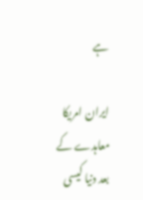ہے

ایران امریکا معاہدے کے بعد دنیا کیسی